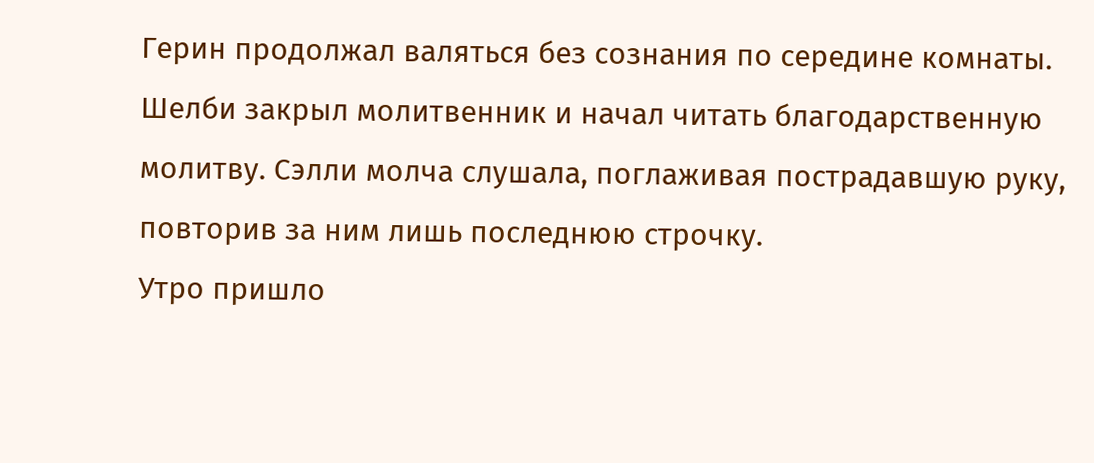Герин продолжал валяться без сознания по середине комнаты. Шелби закрыл молитвенник и начал читать благодарственную молитву. Сэлли молча слушала, поглаживая пострадавшую руку, повторив за ним лишь последнюю строчку.
Утро пришло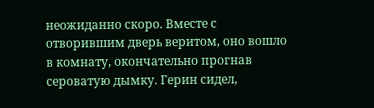неожиданно скоро. Вместе с отворившим дверь веритом, оно вошло в комнату, окончательно прогнав сероватую дымку. Герин сидел,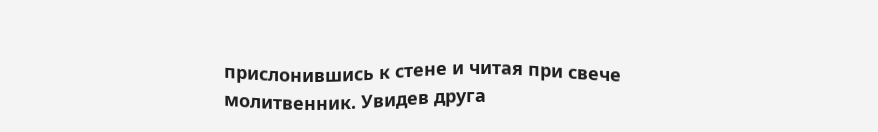прислонившись к стене и читая при свече молитвенник. Увидев друга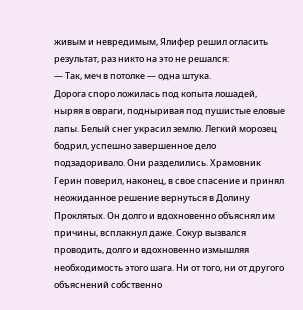живым и невредимым, Ялифер решил огласить результат, раз никто на это не решался:
— Так, меч в потолке — одна штука.
Дорога споро ложилась под копыта лошадей, ныряя в овраги, подныривая под пушистые еловые лапы. Белый снег украсил землю. Легкий морозец бодрил, успешно завершенное дело подзадоривало. Они разделились. Храмовник Герин поверил, наконец, в свое спасение и принял неожиданное решение вернуться в Долину Проклятых. Он долго и вдохновенно объяснял им причины, всплакнул даже. Сокур вызвался проводить, долго и вдохновенно измышляя необходимость этого шага. Ни от того, ни от другого объяснений собственно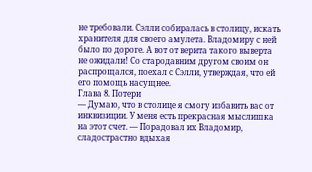не требовали. Сэлли собиралась в столицу, искать хранителя для своего амулета. Владомиру с ней было по дороге. А вот от верита такого выверта не ожидали! Со стародавним другом своим он распрощался, поехал с Сэлли, утверждая, что ей его помощь насущнее.
Глава 8. Потери
— Думаю, что в столице я смогу избавить вас от инквизиции. У меня есть прекрасная мыслишка на этот счет. — Порадовал их Владомир, сладострастно вдыхая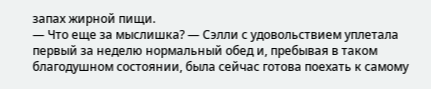запах жирной пищи.
— Что еще за мыслишка? — Сэлли с удовольствием уплетала первый за неделю нормальный обед и, пребывая в таком благодушном состоянии, была сейчас готова поехать к самому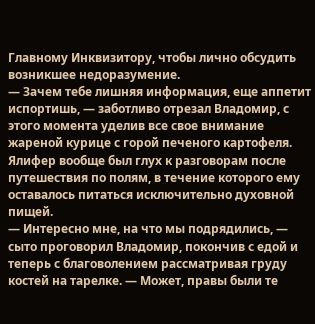Главному Инквизитору, чтобы лично обсудить возникшее недоразумение.
— Зачем тебе лишняя информация, еще аппетит испортишь, — заботливо отрезал Владомир, с этого момента уделив все свое внимание жареной курице с горой печеного картофеля. Ялифер вообще был глух к разговорам после путешествия по полям, в течение которого ему оставалось питаться исключительно духовной пищей.
— Интересно мне, на что мы подрядились, — сыто проговорил Владомир, покончив с едой и теперь с благоволением рассматривая груду костей на тарелке. — Может, правы были те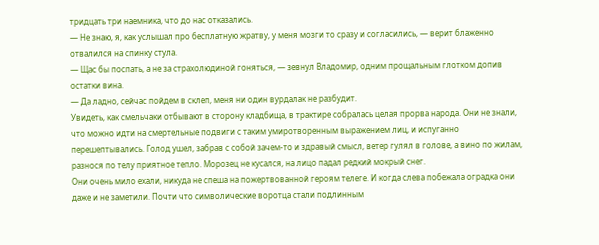тридцать три наемника, что до нас отказались.
— Не знаю, я, как услышал про бесплатную жратву, у меня мозги то сразу и согласились, — верит блаженно отвалился на спинку стула.
— Щас бы поспать, а не за страхолюдиной гоняться, — зевнул Владомир, одним прощальным глотком допив остатки вина.
— Да ладно, сейчас пойдем в склеп, меня ни один вурдалак не разбудит.
Увидеть, как смельчаки отбывают в сторону кладбища, в трактире собралась целая прорва народа. Они не знали, что можно идти на смертельные подвиги с таким умиротворенным выражением лиц, и испуганно перешептывались. Голод ушел, забрав с собой зачем-то и здравый смысл, ветер гулял в голове, а вино по жилам, разнося по телу приятное тепло. Морозец не кусался, на лицо падал редкий мокрый снег.
Они очень мило ехали, никуда не спеша на пожертвованной героям телеге. И когда слева побежала оградка они даже и не заметили. Почти что символические воротца стали подлинным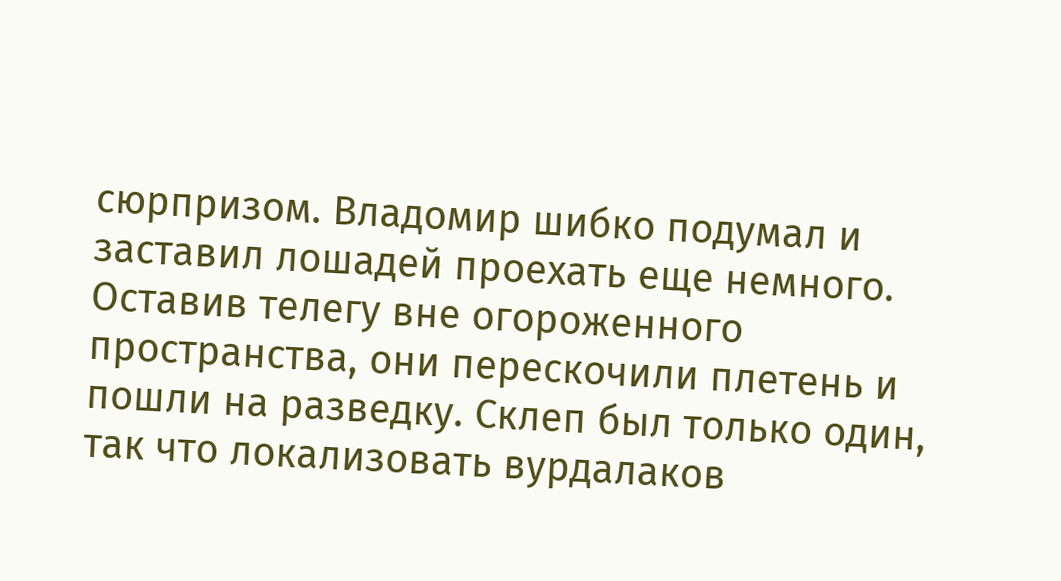сюрпризом. Владомир шибко подумал и заставил лошадей проехать еще немного. Оставив телегу вне огороженного пространства, они перескочили плетень и пошли на разведку. Склеп был только один, так что локализовать вурдалаков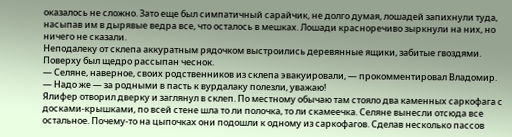оказалось не сложно. Зато еще был симпатичный сарайчик, не долго думая, лошадей запихнули туда, насыпав им в дырявые ведра все, что осталось в мешках. Лошади красноречиво зыркнули на них, но ничего не сказали.
Неподалеку от склепа аккуратным рядочком выстроились деревянные ящики, забитые гвоздями. Поверху был щедро рассыпан чеснок.
— Селяне, наверное, своих родственников из склепа эвакуировали, — прокомментировал Владомир. — Надо же — за родными в пасть к вурдалаку полезли, уважаю!
Ялифер отворил дверку и заглянул в склеп. По местному обычаю там стояло два каменных саркофага с досками-крышками, по всей стене шла то ли полочка, то ли скамеечка. Селяне вынесли отсюда все остальное. Почему-то на цыпочках они подошли к одному из саркофагов. Сделав несколько пассов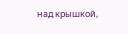над крышкой,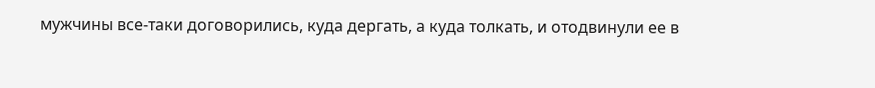мужчины все-таки договорились, куда дергать, а куда толкать, и отодвинули ее в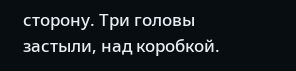сторону. Три головы застыли, над коробкой.